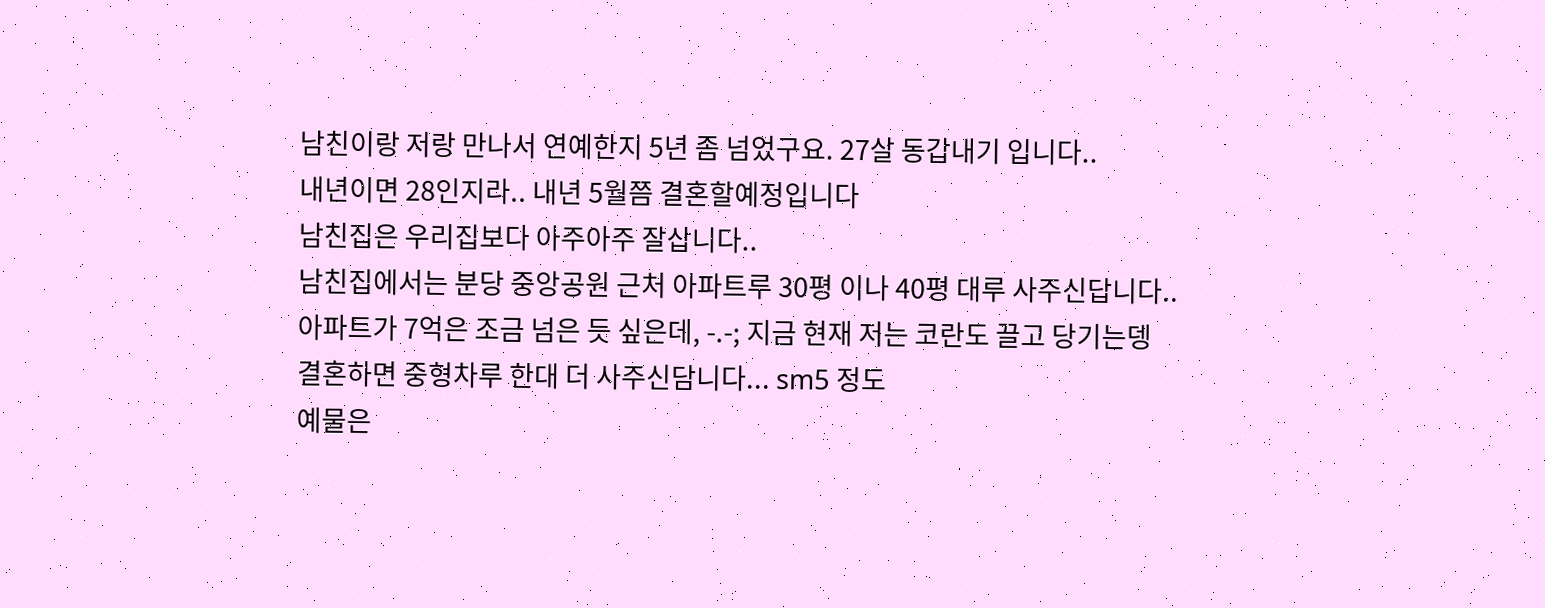남친이랑 저랑 만나서 연예한지 5년 좀 넘었구요. 27살 동갑내기 입니다..
내년이면 28인지라.. 내년 5월쯤 결혼할예정입니다
남친집은 우리집보다 아주아주 잘삽니다..
남친집에서는 분당 중앙공원 근처 아파트루 30평 이나 40평 대루 사주신답니다..
아파트가 7억은 조금 넘은 듯 싶은데, -.-; 지금 현재 저는 코란도 끌고 당기는뎅
결혼하면 중형차루 한대 더 사주신담니다... sm5 정도
예물은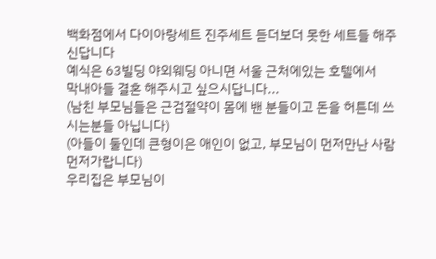백화점에서 다이아랑세트 진주세트 듣더보더 못한 세트들 해주신답니다
예식은 63빌딩 야외웨딩 아니면 서울 근처에있는 호텔에서
막내아들 결혼 해주시고 싶으시답니다...
(남친 부모님들은 근검절약이 몸에 밴 분들이고 돈을 허튼데 쓰시는분들 아닙니다)
(아들이 둘인데 큰형이은 애인이 없고, 부모님이 먼저만난 사람 먼저가랍니다)
우리집은 부모님이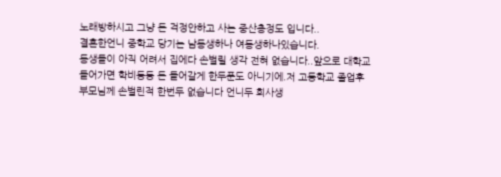노래방하시고 그냥 돈 걱정안하고 사는 중산층정도 입니다..
결혼한언니 중학교 당기는 남동생하나 여동생하나있습니다.
동생들이 아직 어려서 집에다 손벌릴 생각 전혀 없습니다..앞으로 대학교 들어가면 학비등등 돈 들어갈게 한두푼도 아니기에.저 고등학교 졸업후 부모님께 손벌린적 한번두 없습니다 언니두 회사생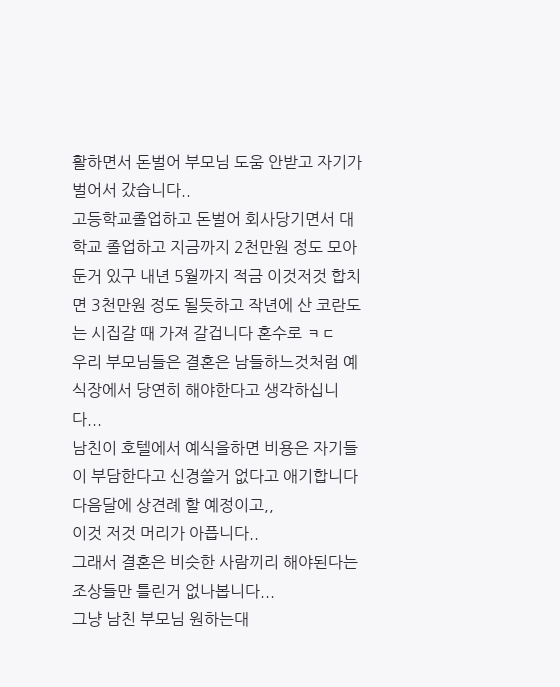활하면서 돈벌어 부모님 도움 안받고 자기가 벌어서 갔습니다..
고등학교졸업하고 돈벌어 회사당기면서 대학교 졸업하고 지금까지 2천만원 정도 모아둔거 있구 내년 5월까지 적금 이것저것 합치면 3천만원 정도 될듯하고 작년에 산 코란도는 시집갈 때 가져 갈겁니다 혼수로 ㅋㄷ
우리 부모님들은 결혼은 남들하느것처럼 예식장에서 당연히 해야한다고 생각하십니다...
남친이 호텔에서 예식을하면 비용은 자기들이 부담한다고 신경쓸거 없다고 애기합니다
다음달에 상견례 할 예정이고,,
이것 저것 머리가 아픕니다..
그래서 결혼은 비슷한 사람끼리 해야된다는 조상들만 틀린거 없나봅니다...
그냥 남친 부모님 원하는대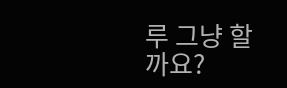루 그냥 할까요?